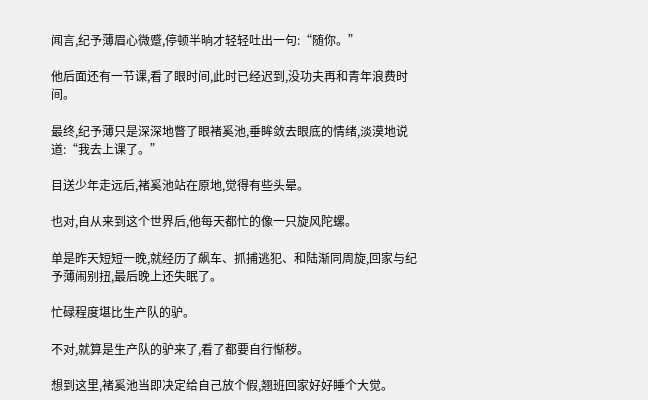闻言,纪予薄眉心微蹙,停顿半晌才轻轻吐出一句:“随你。”

他后面还有一节课,看了眼时间,此时已经迟到,没功夫再和青年浪费时间。

最终,纪予薄只是深深地瞥了眼褚奚池,垂眸敛去眼底的情绪,淡漠地说道:“我去上课了。”

目送少年走远后,褚奚池站在原地,觉得有些头晕。

也对,自从来到这个世界后,他每天都忙的像一只旋风陀螺。

单是昨天短短一晚,就经历了飙车、抓捕逃犯、和陆渐同周旋,回家与纪予薄闹别扭,最后晚上还失眠了。

忙碌程度堪比生产队的驴。

不对,就算是生产队的驴来了,看了都要自行惭秽。

想到这里,褚奚池当即决定给自己放个假,翘班回家好好睡个大觉。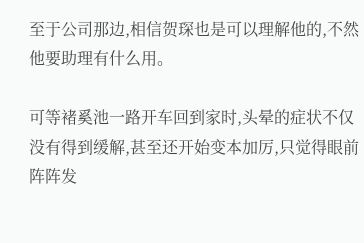至于公司那边,相信贺琛也是可以理解他的,不然他要助理有什么用。

可等褚奚池一路开车回到家时,头晕的症状不仅没有得到缓解,甚至还开始变本加厉,只觉得眼前阵阵发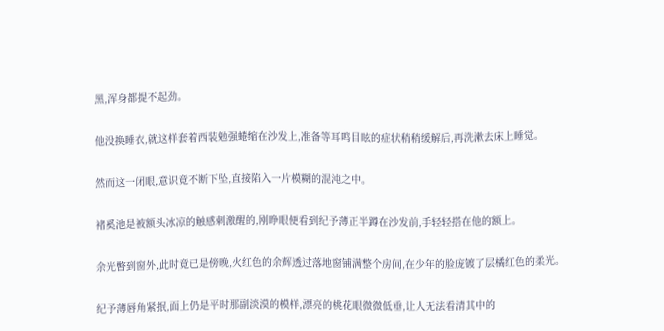黑,浑身都提不起劲。

他没换睡衣,就这样套着西装勉强蜷缩在沙发上,准备等耳鸣目眩的症状稍稍缓解后,再洗漱去床上睡觉。

然而这一闭眼,意识竟不断下坠,直接陷入一片模糊的混沌之中。

褚奚池是被额头冰凉的触感刺激醒的,刚睁眼便看到纪予薄正半蹲在沙发前,手轻轻搭在他的额上。

余光瞥到窗外,此时竟已是傍晚,火红色的余辉透过落地窗铺满整个房间,在少年的脸庞镀了层橘红色的柔光。

纪予薄唇角紧抿,面上仍是平时那副淡漠的模样,漂亮的桃花眼微微低垂,让人无法看清其中的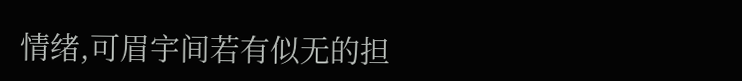情绪,可眉宇间若有似无的担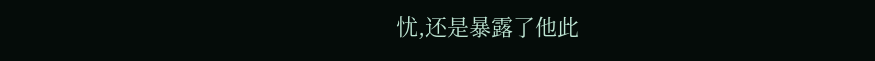忧,还是暴露了他此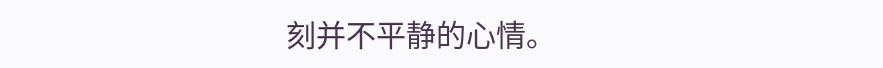刻并不平静的心情。